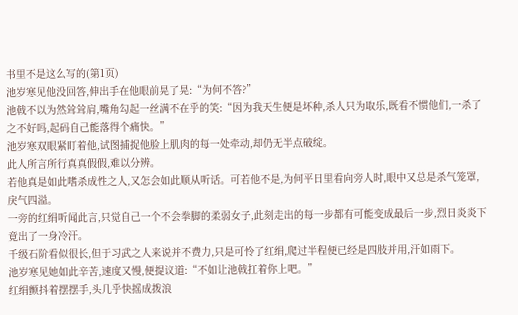书里不是这么写的(第1页)
池岁寒见他没回答,伸出手在他眼前晃了晃:“为何不答?”
池戟不以为然耸耸肩,嘴角勾起一丝满不在乎的笑:“因为我天生便是坏种,杀人只为取乐,既看不惯他们,一杀了之不好吗,起码自己能落得个痛快。”
池岁寒双眼紧盯着他,试图捕捉他脸上肌肉的每一处牵动,却仍无半点破绽。
此人所言所行真真假假,难以分辨。
若他真是如此嗜杀成性之人,又怎会如此顺从听话。可若他不是,为何平日里看向旁人时,眼中又总是杀气笼罩,戾气四溢。
一旁的红绢听闻此言,只觉自己一个不会拳脚的柔弱女子,此刻走出的每一步都有可能变成最后一步,烈日炎炎下竟出了一身冷汗。
千级石阶看似很长,但于习武之人来说并不费力,只是可怜了红绢,爬过半程便已经是四肢并用,汗如雨下。
池岁寒见她如此辛苦,速度又慢,便提议道:“不如让池戟扛着你上吧。”
红绢颤抖着摆摆手,头几乎快摇成拨浪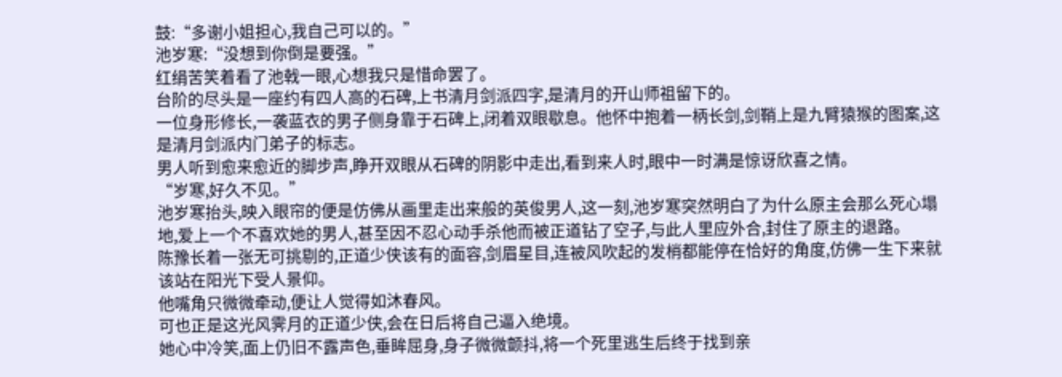鼓:“多谢小姐担心,我自己可以的。”
池岁寒:“没想到你倒是要强。”
红绢苦笑着看了池戟一眼,心想我只是惜命罢了。
台阶的尽头是一座约有四人高的石碑,上书清月剑派四字,是清月的开山师祖留下的。
一位身形修长,一袭蓝衣的男子侧身靠于石碑上,闭着双眼歇息。他怀中抱着一柄长剑,剑鞘上是九臂猿猴的图案,这是清月剑派内门弟子的标志。
男人听到愈来愈近的脚步声,睁开双眼从石碑的阴影中走出,看到来人时,眼中一时满是惊讶欣喜之情。
“岁寒,好久不见。”
池岁寒抬头,映入眼帘的便是仿佛从画里走出来般的英俊男人,这一刻,池岁寒突然明白了为什么原主会那么死心塌地,爱上一个不喜欢她的男人,甚至因不忍心动手杀他而被正道钻了空子,与此人里应外合,封住了原主的退路。
陈豫长着一张无可挑剔的,正道少侠该有的面容,剑眉星目,连被风吹起的发梢都能停在恰好的角度,仿佛一生下来就该站在阳光下受人景仰。
他嘴角只微微牵动,便让人觉得如沐春风。
可也正是这光风霁月的正道少侠,会在日后将自己逼入绝境。
她心中冷笑,面上仍旧不露声色,垂眸屈身,身子微微颤抖,将一个死里逃生后终于找到亲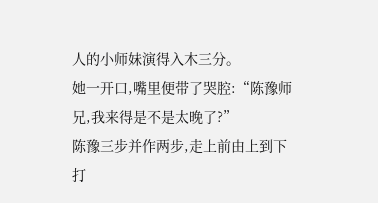人的小师妹演得入木三分。
她一开口,嘴里便带了哭腔:“陈豫师兄,我来得是不是太晚了?”
陈豫三步并作两步,走上前由上到下打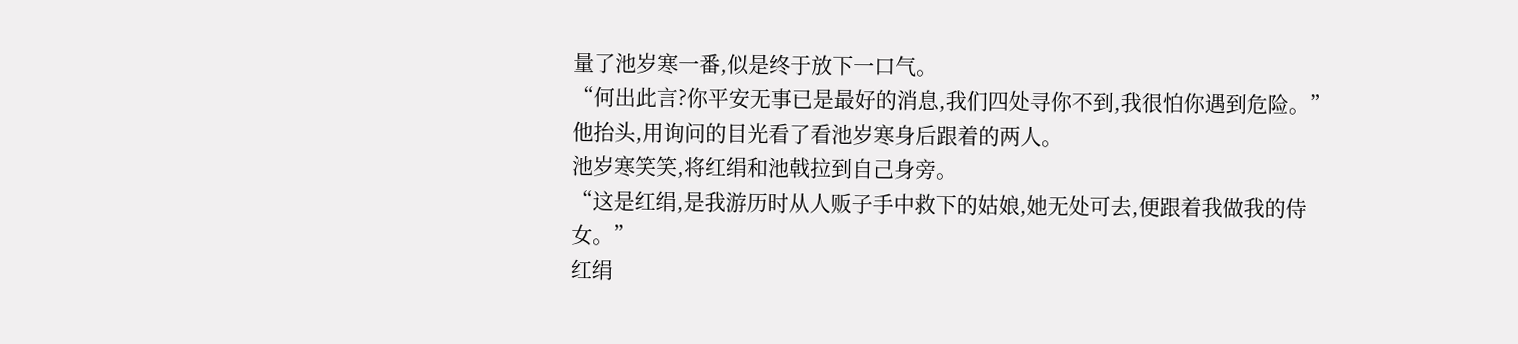量了池岁寒一番,似是终于放下一口气。
“何出此言?你平安无事已是最好的消息,我们四处寻你不到,我很怕你遇到危险。”
他抬头,用询问的目光看了看池岁寒身后跟着的两人。
池岁寒笑笑,将红绢和池戟拉到自己身旁。
“这是红绢,是我游历时从人贩子手中救下的姑娘,她无处可去,便跟着我做我的侍女。”
红绢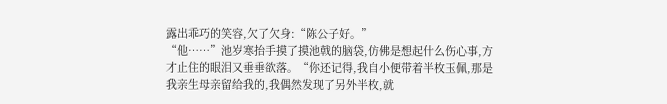露出乖巧的笑容,欠了欠身:“陈公子好。”
“他……”池岁寒抬手摸了摸池戟的脑袋,仿佛是想起什么伤心事,方才止住的眼泪又垂垂欲落。“你还记得,我自小便带着半枚玉佩,那是我亲生母亲留给我的,我偶然发现了另外半枚,就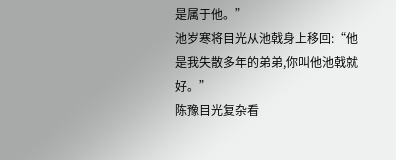是属于他。”
池岁寒将目光从池戟身上移回:“他是我失散多年的弟弟,你叫他池戟就好。”
陈豫目光复杂看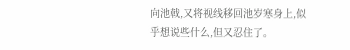向池戟,又将视线移回池岁寒身上,似乎想说些什么,但又忍住了。